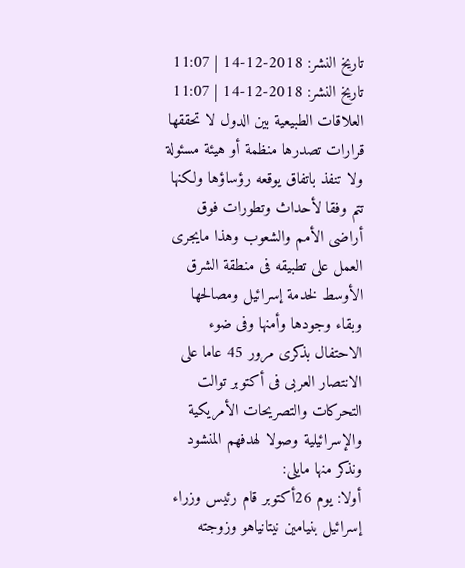تاريخ النشر: 2018-12-14 | 11:07
تاريخ النشر: 2018-12-14 | 11:07
العلاقات الطبيعية بين الدول لا تحققها قرارات تصدرها منظمة أو هيئة مسئولة ولا تنفذ باتفاق يوقعه رؤساؤها ولكنها تتم وفقا لأحداث وتطورات فوق أراضى الأمم والشعوب وهذا مايجرى العمل على تطبيقه فى منطقة الشرق الأوسط لخدمة إسرائيل ومصالحها وبقاء وجودها وأمنها وفى ضوء الاحتفال بذكرى مرور 45 عاما على الانتصار العربى فى أكتوبر توالت التحركات والتصريحات الأمريكية والإسرائيلية وصولا لهدفهم المنشود ونذكر منها مايلى:
أولا: يوم 26أكتوبر قام رئيس وزراء إسرائيل بنيامين نيتانياهو وزوجته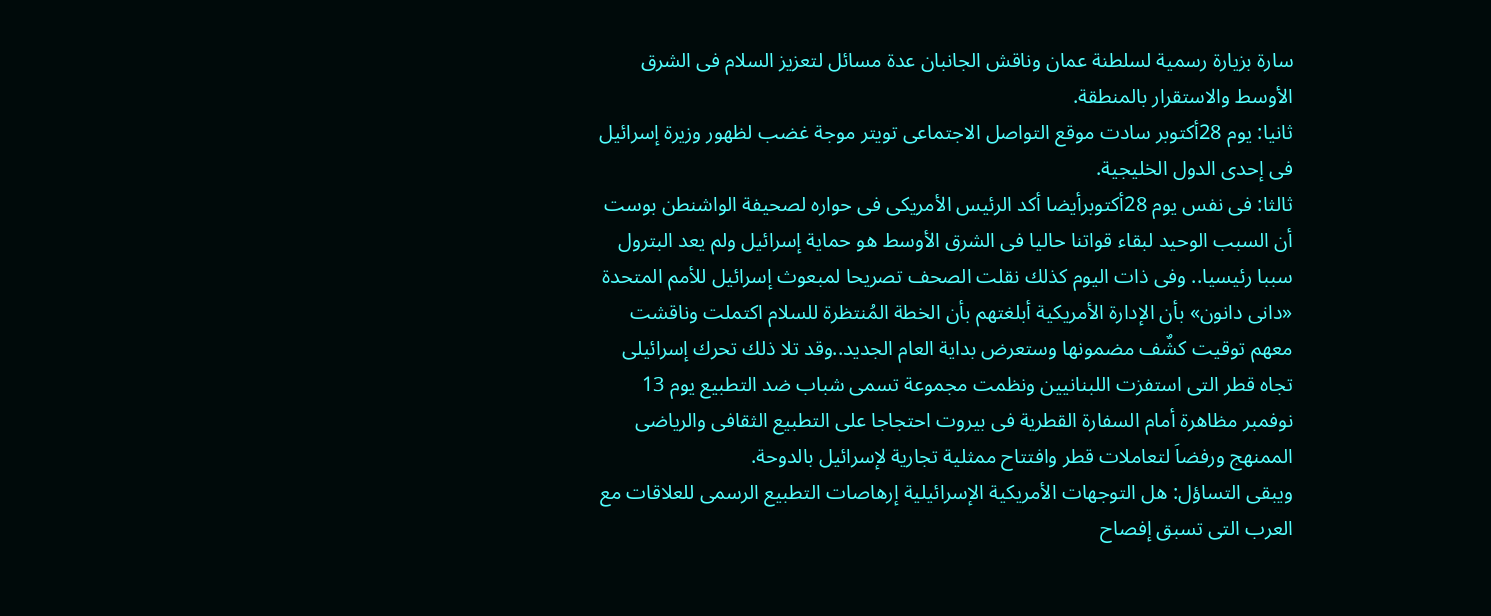سارة بزيارة رسمية لسلطنة عمان وناقش الجانبان عدة مسائل لتعزيز السلام فى الشرق الأوسط والاستقرار بالمنطقة.
ثانيا: يوم 28أكتوبر سادت موقع التواصل الاجتماعى تويتر موجة غضب لظهور وزيرة إسرائيل فى إحدى الدول الخليجية.
ثالثا: فى نفس يوم 28أكتوبرأيضا أكد الرئيس الأمريكى فى حواره لصحيفة الواشنطن بوست أن السبب الوحيد لبقاء قواتنا حاليا فى الشرق الأوسط هو حماية إسرائيل ولم يعد البترول سببا رئيسيا.. وفى ذات اليوم كذلك نقلت الصحف تصريحا لمبعوث إسرائيل للأمم المتحدة «دانى دانون» بأن الإدارة الأمريكية أبلغتهم بأن الخطة المُنتظرة للسلام اكتملت وناقشت معهم توقيت كشٌف مضمونها وستعرض بداية العام الجديد..وقد تلا ذلك تحرك إسرائيلى تجاه قطر التى استفزت اللبنانيين ونظمت مجموعة تسمى شباب ضد التطبيع يوم 13 نوفمبر مظاهرة أمام السفارة القطرية فى بيروت احتجاجا على التطبيع الثقافى والرياضى الممنهج ورفضاَ لتعاملات قطر وافتتاح ممثلية تجارية لإسرائيل بالدوحة.
ويبقى التساؤل: هل التوجهات الأمريكية الإسرائيلية إرهاصات التطبيع الرسمى للعلاقات مع العرب التى تسبق إفصاح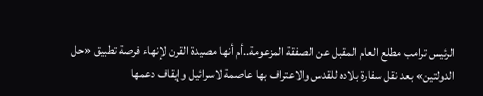الرئيس ترامب مطلع العام المقبل عن الصفقة المزعومة..أم أنها مصيدة القرن لإنهاء فرصة تطبيق «حل الدولتين» بعد نقل سفارة بلاده للقدس والاعتراف بها عاصمة لاسرائيل وإيقاف دعمها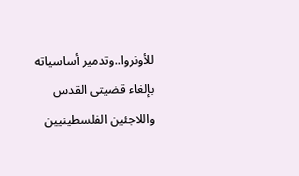للأونروا..وتدمير أساسياته بإلغاء قضيتى القدس واللاجئين الفلسطينيين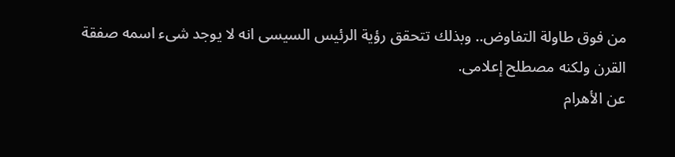من فوق طاولة التفاوض.. وبذلك تتحقق رؤية الرئيس السيسى انه لا يوجد شىء اسمه صفقة القرن ولكنه مصطلح إعلامى.
عن الأهرام